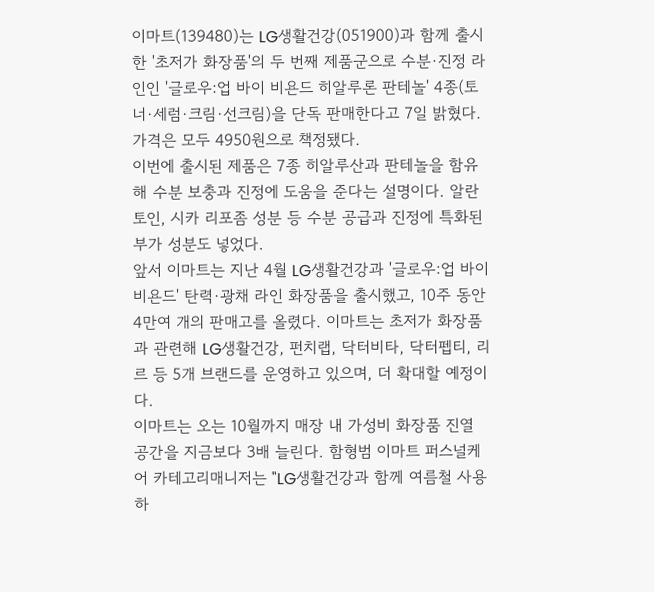이마트(139480)는 LG생활건강(051900)과 함께 출시한 '초저가 화장품'의 두 번째 제품군으로 수분·진정 라인인 '글로우:업 바이 비욘드 히알루론 판테놀' 4종(토너·세럼·크림·선크림)을 단독 판매한다고 7일 밝혔다. 가격은 모두 4950원으로 책정됐다.
이번에 출시된 제품은 7종 히알루산과 판테놀을 함유해 수분 보충과 진정에 도움을 준다는 설명이다. 알란토인, 시카 리포좀 성분 등 수분 공급과 진정에 특화된 부가 성분도 넣었다.
앞서 이마트는 지난 4월 LG생활건강과 '글로우:업 바이 비욘드' 탄력·광채 라인 화장품을 출시했고, 10주 동안 4만여 개의 판매고를 올렸다. 이마트는 초저가 화장품과 관련해 LG생활건강, 펀치랩, 닥터비타, 닥터펩티, 리르 등 5개 브랜드를 운영하고 있으며, 더 확대할 예정이다.
이마트는 오는 10월까지 매장 내 가성비 화장품 진열 공간을 지금보다 3배 늘린다. 함형범 이마트 퍼스널케어 카테고리매니저는 "LG생활건강과 함께 여름철 사용하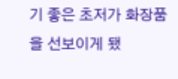기 좋은 초저가 화장품을 선보이게 됐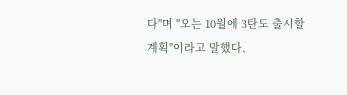다"며 "오는 10월에 3탄도 출시할 계획"이라고 말했다.